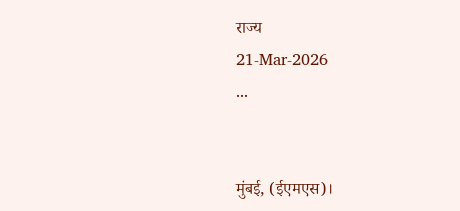राज्य
21-Mar-2026
...


मुंबई, (ईएमएस)।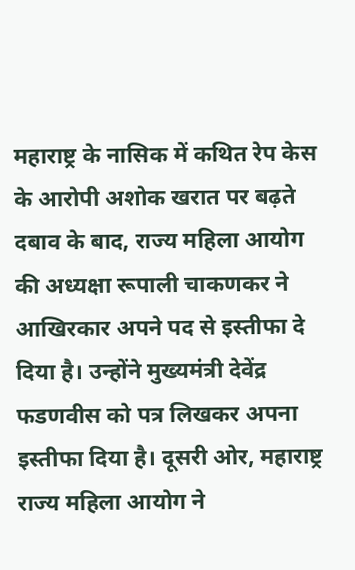महाराष्ट्र के नासिक में कथित रेप केस के आरोपी अशोक खरात पर बढ़ते दबाव के बाद, राज्य महिला आयोग की अध्यक्षा रूपाली चाकणकर ने आखिरकार अपने पद से इस्तीफा दे दिया है। उन्होंने मुख्यमंत्री देवेंद्र फडणवीस को पत्र लिखकर अपना इस्तीफा दिया है। दूसरी ओर, महाराष्ट्र राज्य महिला आयोग ने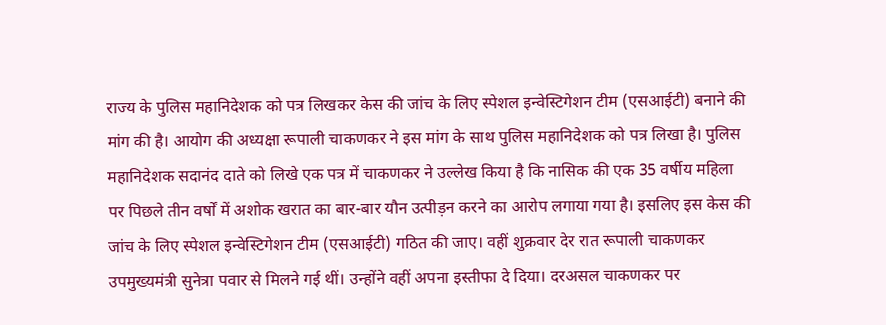राज्य के पुलिस महानिदेशक को पत्र लिखकर केस की जांच के लिए स्पेशल इन्वेस्टिगेशन टीम (एसआईटी) बनाने की मांग की है। आयोग की अध्यक्षा रूपाली चाकणकर ने इस मांग के साथ पुलिस महानिदेशक को पत्र लिखा है। पुलिस महानिदेशक सदानंद दाते को लिखे एक पत्र में चाकणकर ने उल्लेख किया है कि नासिक की एक 35 वर्षीय महिला पर पिछले तीन वर्षों में अशोक खरात का बार-बार यौन उत्पीड़न करने का आरोप लगाया गया है। इसलिए इस केस की जांच के लिए स्पेशल इन्वेस्टिगेशन टीम (एसआईटी) गठित की जाए। वहीं शुक्रवार देर रात रूपाली चाकणकर उपमुख्यमंत्री सुनेत्रा पवार से मिलने गई थीं। उन्होंने वहीं अपना इस्तीफा दे दिया। दरअसल चाकणकर पर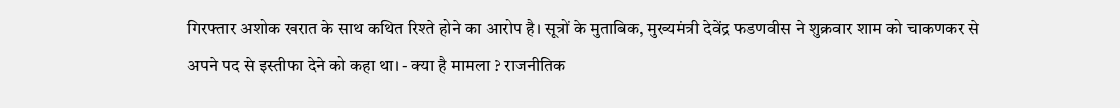गिरफ्तार अशोक खरात के साथ कथित रिश्ते होने का आरोप है। सूत्रों के मुताबिक, मुख्यमंत्री देवेंद्र फडणवीस ने शुक्रवार शाम को चाकणकर से अपने पद से इस्तीफा देने को कहा था। - क्या है मामला ? राजनीतिक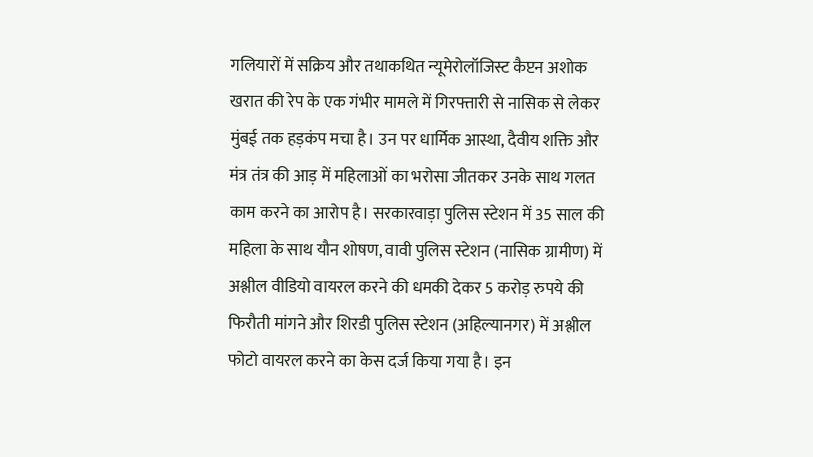गलियारों में सक्रिय और तथाकथित न्यूमेरोलॉजिस्ट कैप्टन अशोक खरात की रेप के एक गंभीर मामले में गिरफ्तारी से नासिक से लेकर मुंबई तक हड़कंप मचा है। उन पर धार्मिक आस्था, दैवीय शक्ति और मंत्र तंत्र की आड़ में महिलाओं का भरोसा जीतकर उनके साथ गलत काम करने का आरोप है। सरकारवाड़ा पुलिस स्टेशन में 35 साल की महिला के साथ यौन शोषण, वावी पुलिस स्टेशन (नासिक ग्रामीण) में अश्लील वीडियो वायरल करने की धमकी देकर 5 करोड़ रुपये की फिरौती मांगने और शिरडी पुलिस स्टेशन (अहिल्यानगर) में अश्लील फोटो वायरल करने का केस दर्ज किया गया है। इन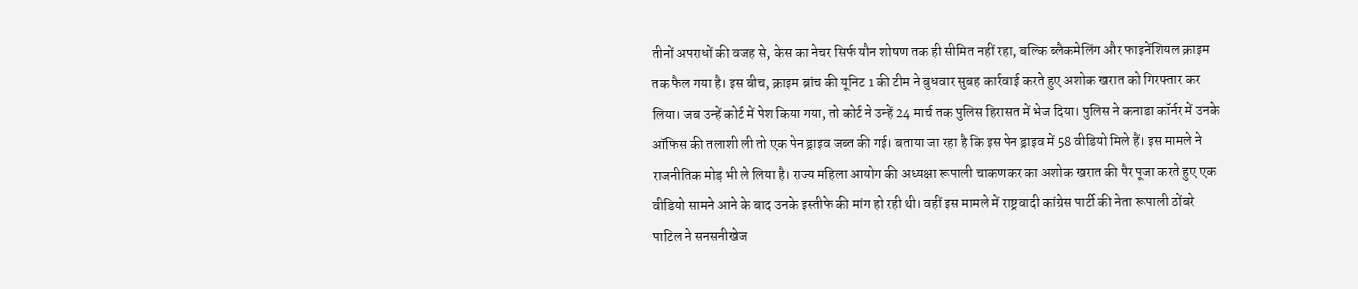तीनों अपराधों की वजह से, केस का नेचर सिर्फ यौन शोषण तक ही सीमित नहीं रहा, बल्कि ब्लैकमेलिंग और फाइनेंशियल क्राइम तक फैल गया है। इस बीच, क्राइम ब्रांच की यूनिट 1 की टीम ने बुधवार सुबह कार्रवाई करते हुए अशोक खरात को गिरफ्तार कर लिया। जब उन्हें कोर्ट में पेश किया गया, तो कोर्ट ने उन्हें 24 मार्च तक पुलिस हिरासत में भेज दिया। पुलिस ने कनाडा कॉर्नर में उनके ऑफिस की तलाशी ली तो एक पेन ड्राइव जब्त की गई। बताया जा रहा है कि इस पेन ड्राइव में 58 वीडियो मिले हैं। इस मामले ने राजनीतिक मोड़ भी ले लिया है। राज्य महिला आयोग की अध्यक्षा रूपाली चाकणकर का अशोक खरात की पैर पूजा करते हुए एक वीडियो सामने आने के बाद उनके इस्तीफे की मांग हो रही थी। वहीं इस मामले में राष्ट्रवादी कांग्रेस पार्टी की नेता रूपाली ठोंबरे पाटिल ने सनसनीखेज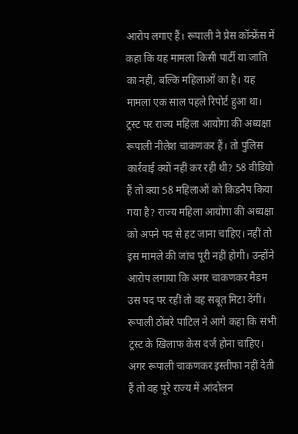आरोप लगाए हैं। रूपाली ने प्रेस कॉन्फ्रेंस में कहा कि यह मामला किसी पार्टी या जाति का नहीं, बल्कि महिलाओं का है। यह मामला एक साल पहले रिपोर्ट हुआ था। ट्रस्ट पर राज्य महिला आयोगा की अध्यक्षा रूपाली नीलेश चाकणकर हैं। तो पुलिस कार्रवाई क्यों नहीं कर रही थी? 58 वीडियो हैं तो क्या 58 महिलाओं को किडनैप किया गया है? राज्य महिला आयोगा की अध्यक्षा को अपने पद से हट जाना चाहिए। नहीं तो इस मामले की जांच पूरी नहीं होगी। उन्होंने आरोप लगाया कि अगर चाकणकर मैडम उस पद पर रहीं तो वह सबूत मिटा देंगी। रूपाली ठोंबरे पाटिल ने आगे कहा कि सभी ट्रस्ट के खिलाफ केस दर्ज होना चाहिए। अगर रूपाली चाकणकर इस्तीफा नहीं देती हैं तो वह पूरे राज्य में आंदोलन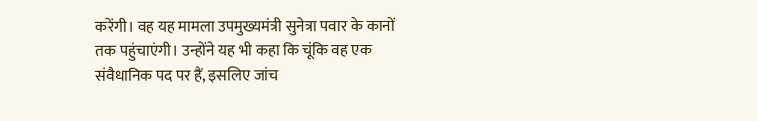करेंगी। वह यह मामला उपमुख्यमंत्री सुनेत्रा पवार के कानों तक पहुंचाएंगी। उन्होंने यह भी कहा कि चूंकि वह एक संवैधानिक पद पर हैं, इसलिए जांच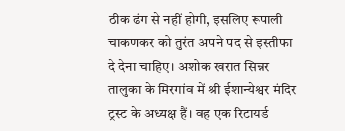ठीक ढंग से नहीं होगी, इसलिए रूपाली चाकणकर को तुरंत अपने पद से इस्तीफा दे देना चाहिए। अशोक खरात सिन्नर तालुका के मिरगांव में श्री ईशान्येश्वर मंदिर ट्रस्ट के अध्यक्ष हैं। वह एक रिटायर्ड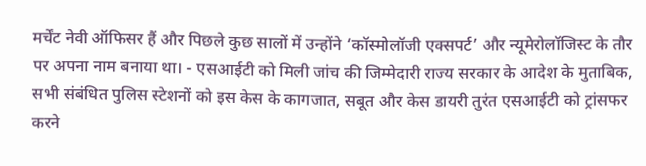मर्चेंट नेवी ऑफिसर हैं और पिछले कुछ सालों में उन्होंने ‘कॉस्मोलॉजी एक्सपर्ट’ और न्यूमेरोलॉजिस्ट के तौर पर अपना नाम बनाया था। - एसआईटी को मिली जांच की जिम्मेदारी राज्य सरकार के आदेश के मुताबिक, सभी संबंधित पुलिस स्टेशनों को इस केस के कागजात, सबूत और केस डायरी तुरंत एसआईटी को ट्रांसफर करने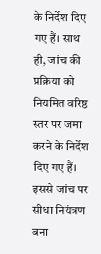के निर्देश दिए गए हैं। साथ ही, जांच की प्रक्रिया को नियमित वरिष्ठ स्तर पर जमा करने के निर्देश दिए गए हैं। इससे जांच पर सीधा नियंत्रण बना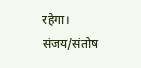रहेगा। संजय/संतोष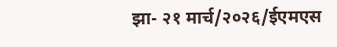झा- २१ मार्च/२०२६/ईएमएस